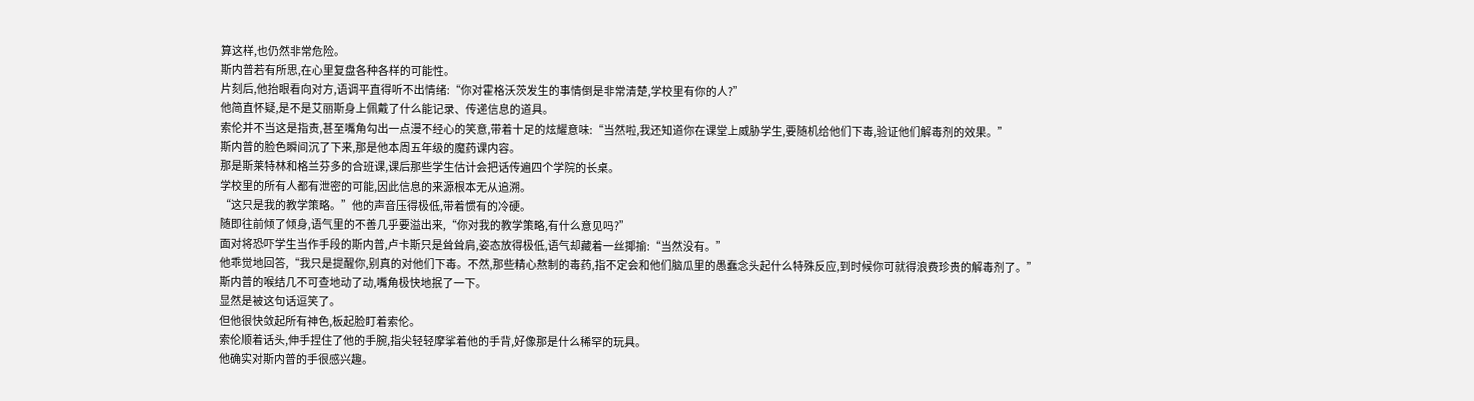算这样,也仍然非常危险。
斯内普若有所思,在心里复盘各种各样的可能性。
片刻后,他抬眼看向对方,语调平直得听不出情绪:“你对霍格沃茨发生的事情倒是非常清楚,学校里有你的人?”
他简直怀疑,是不是艾丽斯身上佩戴了什么能记录、传递信息的道具。
索伦并不当这是指责,甚至嘴角勾出一点漫不经心的笑意,带着十足的炫耀意味:“当然啦,我还知道你在课堂上威胁学生,要随机给他们下毒,验证他们解毒剂的效果。”
斯内普的脸色瞬间沉了下来,那是他本周五年级的魔药课内容。
那是斯莱特林和格兰芬多的合班课,课后那些学生估计会把话传遍四个学院的长桌。
学校里的所有人都有泄密的可能,因此信息的来源根本无从追溯。
“这只是我的教学策略。”他的声音压得极低,带着惯有的冷硬。
随即往前倾了倾身,语气里的不善几乎要溢出来,“你对我的教学策略,有什么意见吗?”
面对将恐吓学生当作手段的斯内普,卢卡斯只是耸耸肩,姿态放得极低,语气却藏着一丝揶揄:“当然没有。”
他乖觉地回答,“我只是提醒你,别真的对他们下毒。不然,那些精心熬制的毒药,指不定会和他们脑瓜里的愚蠢念头起什么特殊反应,到时候你可就得浪费珍贵的解毒剂了。”
斯内普的喉结几不可查地动了动,嘴角极快地抿了一下。
显然是被这句话逗笑了。
但他很快敛起所有神色,板起脸盯着索伦。
索伦顺着话头,伸手捏住了他的手腕,指尖轻轻摩挲着他的手背,好像那是什么稀罕的玩具。
他确实对斯内普的手很感兴趣。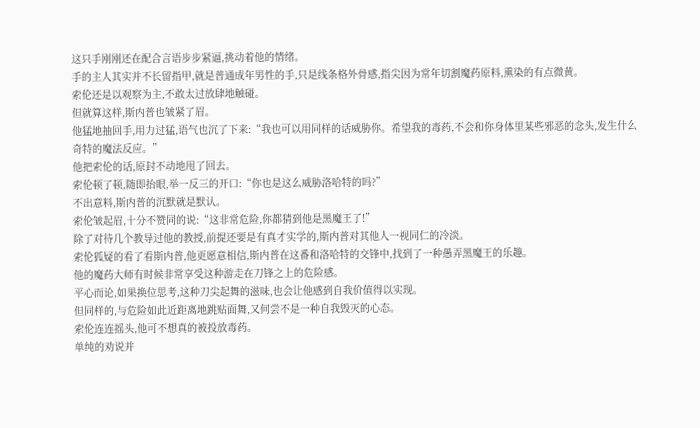这只手刚刚还在配合言语步步紧逼,挑动着他的情绪。
手的主人其实并不长留指甲,就是普通成年男性的手,只是线条格外骨感,指尖因为常年切割魔药原料,熏染的有点微黄。
索伦还是以观察为主,不敢太过放肆地触碰。
但就算这样,斯内普也皱紧了眉。
他猛地抽回手,用力过猛,语气也沉了下来:“我也可以用同样的话威胁你。希望我的毒药,不会和你身体里某些邪恶的念头,发生什么奇特的魔法反应。”
他把索伦的话,原封不动地甩了回去。
索伦顿了顿,随即抬眼,举一反三的开口:“你也是这么威胁洛哈特的吗?”
不出意料,斯内普的沉默就是默认。
索伦皱起眉,十分不赞同的说:“这非常危险,你都猜到他是黑魔王了!”
除了对待几个教导过他的教授,前提还要是有真才实学的,斯内普对其他人一视同仁的冷淡。
索伦狐疑的看了看斯内普,他更愿意相信,斯内普在这番和洛哈特的交锋中,找到了一种愚弄黑魔王的乐趣。
他的魔药大师有时候非常享受这种游走在刀锋之上的危险感。
平心而论,如果换位思考,这种刀尖起舞的滋味,也会让他感到自我价值得以实现。
但同样的,与危险如此近距离地跳贴面舞,又何尝不是一种自我毁灭的心态。
索伦连连摇头,他可不想真的被投放毒药。
单纯的劝说并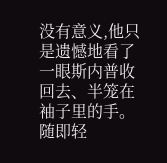没有意义,他只是遗憾地看了一眼斯内普收回去、半笼在袖子里的手。
随即轻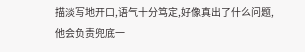描淡写地开口,语气十分笃定,好像真出了什么问题,他会负责兜底一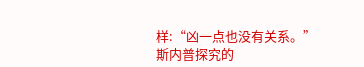样:“凶一点也没有关系。”
斯内普探究的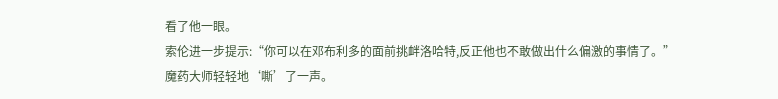看了他一眼。
索伦进一步提示:“你可以在邓布利多的面前挑衅洛哈特,反正他也不敢做出什么偏激的事情了。”
魔药大师轻轻地‘嘶’了一声。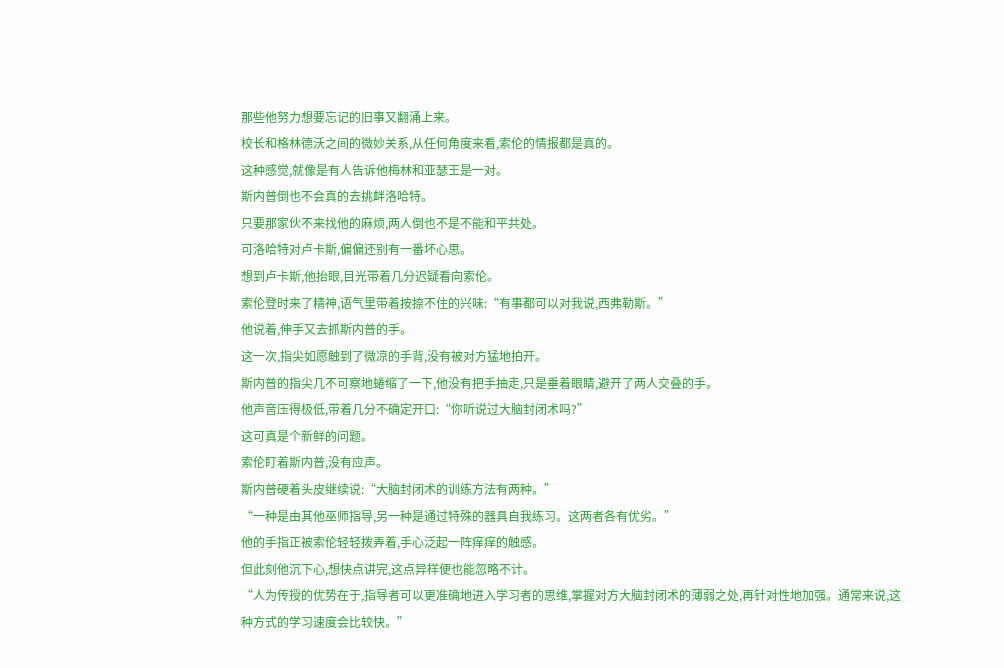那些他努力想要忘记的旧事又翻涌上来。
校长和格林德沃之间的微妙关系,从任何角度来看,索伦的情报都是真的。
这种感觉,就像是有人告诉他梅林和亚瑟王是一对。
斯内普倒也不会真的去挑衅洛哈特。
只要那家伙不来找他的麻烦,两人倒也不是不能和平共处。
可洛哈特对卢卡斯,偏偏还别有一番坏心思。
想到卢卡斯,他抬眼,目光带着几分迟疑看向索伦。
索伦登时来了精神,语气里带着按捺不住的兴味:“有事都可以对我说,西弗勒斯。”
他说着,伸手又去抓斯内普的手。
这一次,指尖如愿触到了微凉的手背,没有被对方猛地拍开。
斯内普的指尖几不可察地蜷缩了一下,他没有把手抽走,只是垂着眼睛,避开了两人交叠的手。
他声音压得极低,带着几分不确定开口:“你听说过大脑封闭术吗?”
这可真是个新鲜的问题。
索伦盯着斯内普,没有应声。
斯内普硬着头皮继续说:“大脑封闭术的训练方法有两种。”
“一种是由其他巫师指导,另一种是通过特殊的器具自我练习。这两者各有优劣。”
他的手指正被索伦轻轻拨弄着,手心泛起一阵痒痒的触感。
但此刻他沉下心,想快点讲完,这点异样便也能忽略不计。
“人为传授的优势在于,指导者可以更准确地进入学习者的思维,掌握对方大脑封闭术的薄弱之处,再针对性地加强。通常来说,这种方式的学习速度会比较快。”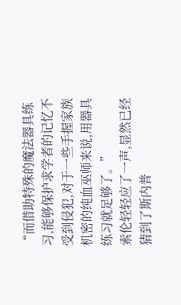“而借助特殊的魔法器具练习,能够保护求学者的记忆不受到侵犯,对于一些手握家族机密的纯血巫师来说,用器具练习就足够了。”
索伦轻轻应了一声,显然已经猜到了斯内普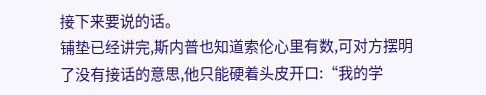接下来要说的话。
铺垫已经讲完,斯内普也知道索伦心里有数,可对方摆明了没有接话的意思,他只能硬着头皮开口:“我的学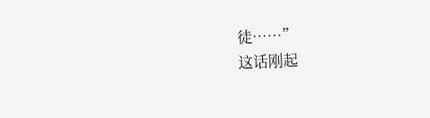徒……”
这话刚起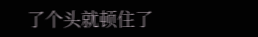了个头就顿住了